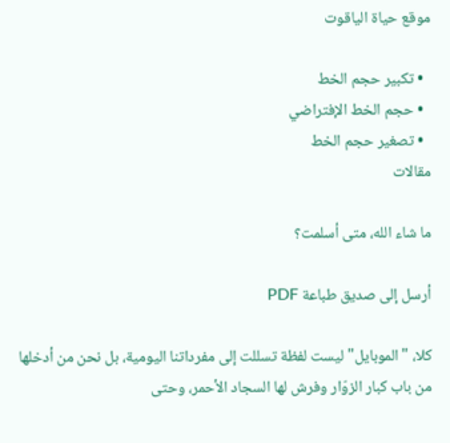موقع حياة الياقوت

  • تكبير حجم الخط
  • حجم الخط الإفتراضي
  • تصغير حجم الخط
مقالات

ما شاء الله، متى أسلمت؟

أرسل إلى صديق طباعة PDF

كلا، "الموبايل" ليست لفظة تسللت إلى مفرداتنا اليومية، بل نحن من أدخلها من باب كبار الزوّار وفرش لها السجاد الأحمر، وحتى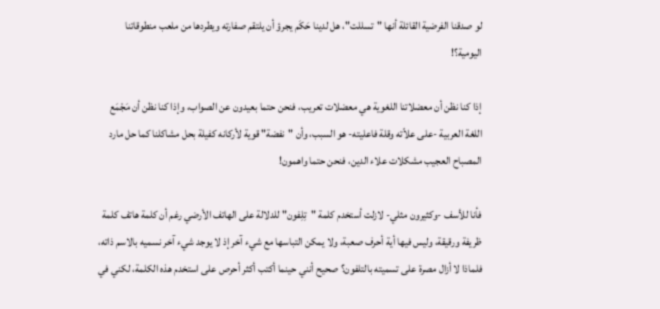لو صدقنا الفرضية القائلة أنها "تسللت"، هل لدينا حَكَم يجرؤ أن يلتقم صفارته ويطردها من ملعب منطوقاتنا اليومية؟!

إذا كنا نظن أن معضلاتنا اللغوية هي معضلات تعريب، فنحن حتما بعيدون عن الصواب، وإذا كنا نظن أن مَجْمَع اللغة العربية -على علاّته وقلة فاعليته- هو السبب، وأن "نفضة" قوية لأركانه كفيلة بحل مشاكلنا كما حل مارد المصباح العجيب مشكلات علاء الدين، فنحن حتما واهمون!

فأنا للأسف -وكثيرون مثلي- لازلت أستخدم كلمة "تِلِفون" للدلالة على الهاتف الأرضي رغم أن كلمة هاتف كلمة ظريفة ورقيقة، وليس فيها أية أحرف صعبة، ولا يمكن التباسها مع شيء آخر إذ لا يوجد شيء آخر نسميه بالاسم ذاته، فلماذا لا أزال مصرة على تسميته بالتلفون؟ صحيح أنني حينما أكتب أكثر أحرص على استخدم هذه الكلمة، لكني في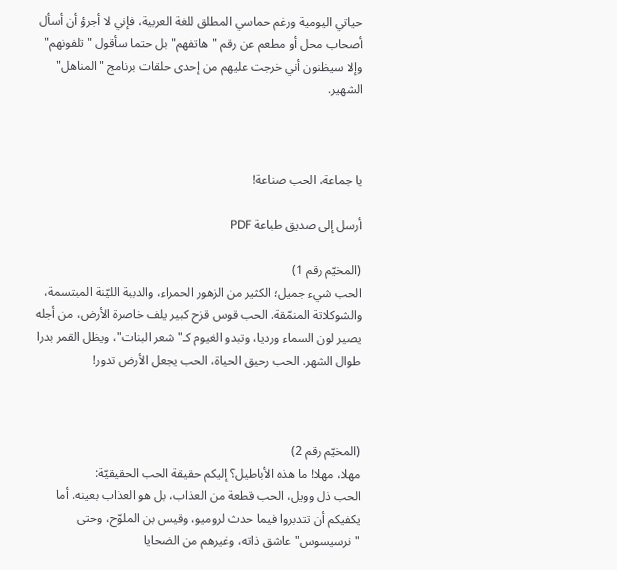حياتي اليومية ورغم حماسي المطلق للغة العربية، فإني لا أجرؤ أن أسأل أصحاب محل أو مطعم عن رقم "هاتفهم" بل حتما سأقول "تلفونهم" وإلا سيظنون أني خرجت عليهم من إحدى حلقات برنامج "المناهل" الشهير.



يا جماعة، الحب صناعة!

أرسل إلى صديق طباعة PDF

(المخيّم رقم 1)
الحب شيء جميل؛ الكثير من الزهور الحمراء، والدببة الليّنة المبتسمة، والشوكلاتة المنمّقة. الحب قوس قزح كبير يلف خاصرة الأرض، من أجله يصير لون السماء ورديا، وتبدو الغيوم كـ"شعر البنات"، ويظل القمر بدرا طوال الشهر. الحب رحيق الحياة، الحب يجعل الأرض تدور!



(المخيّم رقم 2)
مهلا، مهلا! ما هذه الأباطيل؟ إليكم حقيقة الحب الحقيقيّة:
الحب ذل وويل، الحب قطعة من العذاب، بل هو العذاب بعينه. أما يكفيكم أن تتدبروا فيما حدث لروميو، وقيس بن الملوّح، وحتى "نرسيسوس" عاشق ذاته، وغيرهم من الضحايا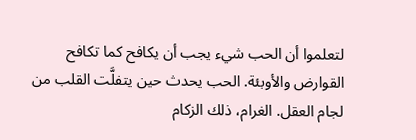لتعلموا أن الحب شيء يجب أن يكافح كما تكافح القوارض والأوبئة. الحب يحدث حين يتفلَّت القلب من لجام العقل. الغرام، ذلك الزكام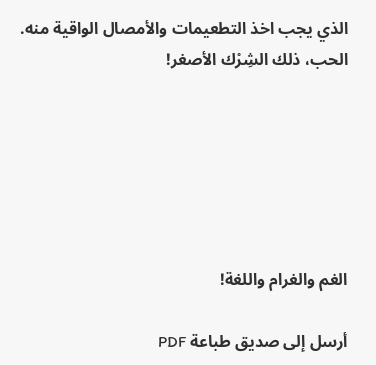الذي يجب اخذ التطعيمات والأمصال الواقية منه. الحب، ذلك الشِرْك الأصغر!






الغم والغرام واللغة!

أرسل إلى صديق طباعة PDF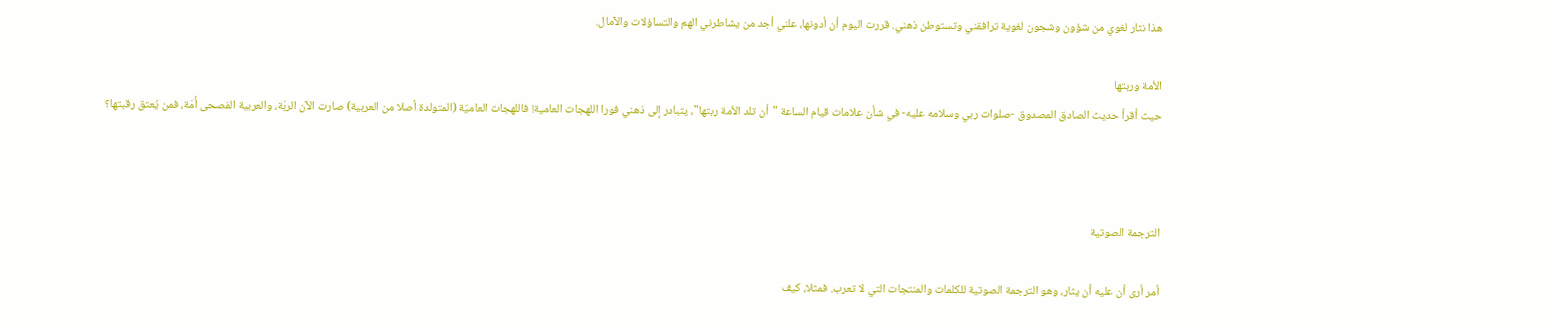هذا نثار لغوي من شؤون وشجون لغوية ترافقني وتستوطن ذهني. قررت اليوم أن أدونها، علني أجد من يشاطرني الهم والتساؤلات والآمال.

الأمة وربتها
حيث أقرأ حديث الصادق المصدوق -صلوات ربي وسلامه عليه- في شأن علامات قيام الساعة "أن تلد الأمة ربتها"، يتبادر إلى ذهني فورا اللهجات العامية! فاللهجات العاميّة (المتولدة أصلا من العربية) صارت الآن الربّة، والعربية الفصحى أَمَة، فمن يُعتق رقبتها؟



الترجمة الصوتية

أمر أرى أن عليه أن يثار، وهو الترجمة الصوتية للكلمات والمنتجات التي لا تعرب. فمثلا، كيف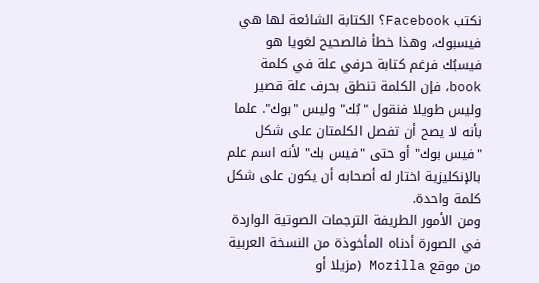نكتب Facebook؟ الكتابة الشائعة لها هي فيسبوك، وهذا خطأ فالصحيح لغويا هو فيسبُك فرغم كتابة حرفي علة في كلمة book، فإن الكلمة تنطق بحرف علة قصير وليس طويلا فنقول "بُك" وليس "بوك". علما بأنه لا يصح أن تفصل الكلمتان على شكل "فيس بوك" أو حتى "فيس بك" لأنه اسم علم بالإنكليزية اختار له أصحابه أن يكون على شكل كلمة واحدة.
ومن الأمور الطريفة الترجمات الصوتية الواردة في الصورة أدناه المأخوذة من النسخة العربية من موقع Mozilla (مزيلا أو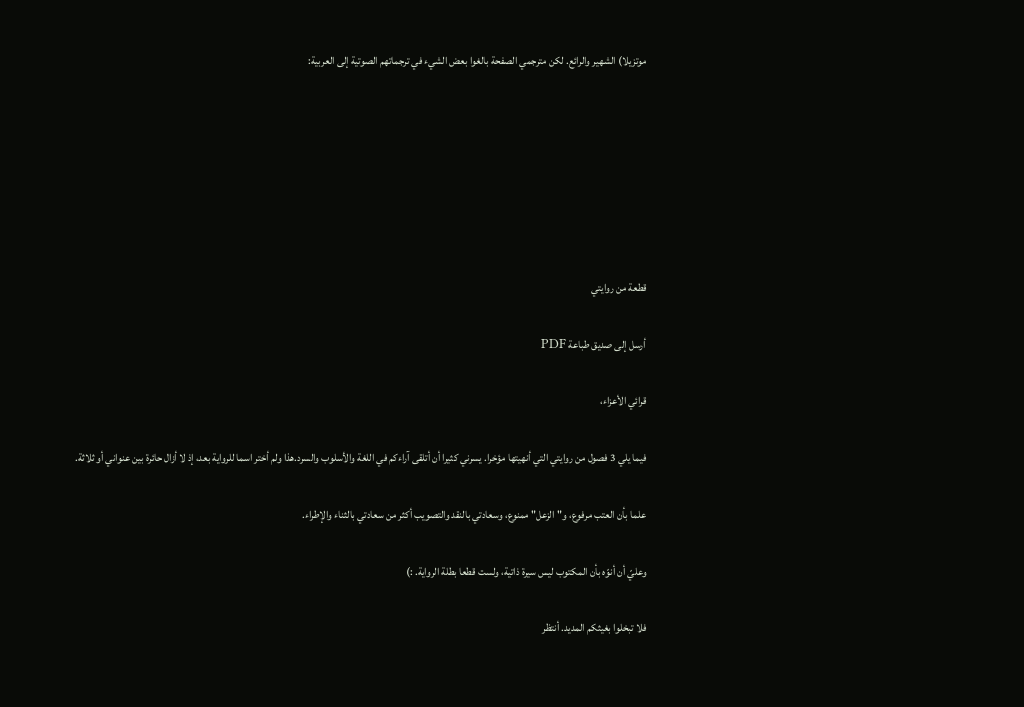موتزيلا) الشهير والرائع. لكن مترجمي الصفحة بالغوا بعض الشيء في ترجماتهم الصوتية إلى العربية:







قطعة من روايتي

أرسل إلى صديق طباعة PDF

قرائي الأعزاء،

فيما يلي 3 فصول من روايتي التي أنهيتها مؤخرا. يسرني كثيرا أن أتلقى آراءكم في اللغة والأسلوب والسرد.هذا ولم أختر اسما للرواية بعد، إذ لا أزال حائرة بين عنواني أو ثلاثة.

علما بأن العتب مرفوع، و"الزعل" ممنوع، وسعادتي بالنقد والتصويب أكثر من سعادتي بالثناء والإطراء.

وعليّ أن أنوّه بأن المكتوب ليس سيرة ذاتية، ولست قطعا بطلة الرواية. :)

فلا تبخلوا بغيثكم المديد. أنتظر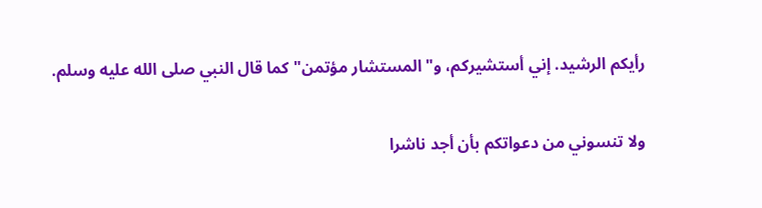رأيكم الرشيد. إني أستشيركم، و"المستشار مؤتمن" كما قال النبي صلى الله عليه وسلم.

ولا تنسوني من دعواتكم بأن أجد ناشرا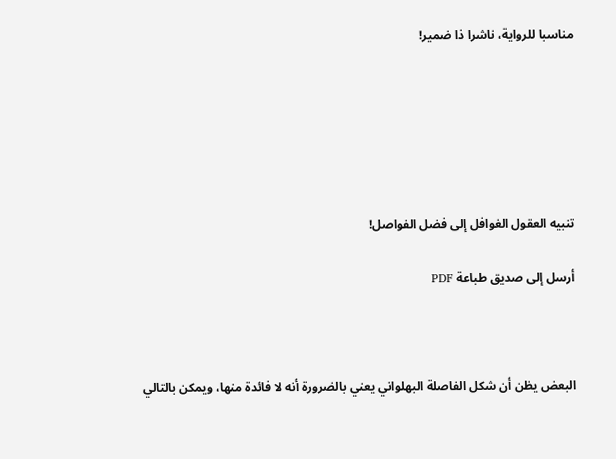مناسبا للرواية، ناشرا ذا ضمير!






تنبيه العقول الغوافل إلى فضل الفواصل!

أرسل إلى صديق طباعة PDF



البعض يظن أن شكل الفاصلة البهلواني يعني بالضرورة أنه لا فائدة منها، ويمكن بالتالي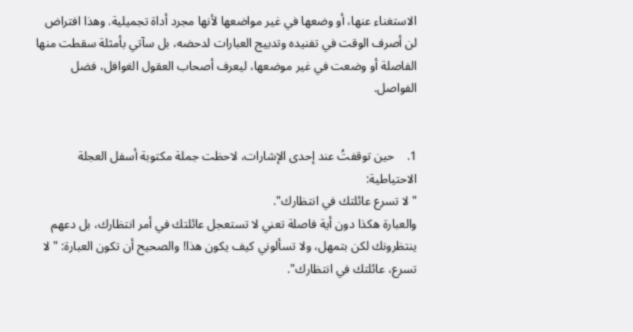الاستغناء عنها، أو وضعها في غير مواضعها لأنها مجرد أداة تجميلية. وهذا افتراض لن أصرف الوقت في تفنيده وتدبيج العبارات لدحضه، بل سآتي بأمثلة سقطت منها الفاصلة أو وضعت في غير موضعها، ليعرف أصحاب العقول الغوافل، فضل الفواصل.


1.    حين توقفتُ عند إحدى الإشارات، لاحظت جملة مكتوبة أسفل العجلة الاحتياطية:
" لا تسرع عائلتك في انتظارك".
والعبارة هكذا دون أية فاصلة تعني لا تستعجل عائلتك في أمر انتظارك، بل دعهم ينتظرونك لكن بتمهل، ولا تسألوني كيف يكون هذا! والصحيح أن تكون العبارة: "لا تسرع، عائلتك في انتظارك".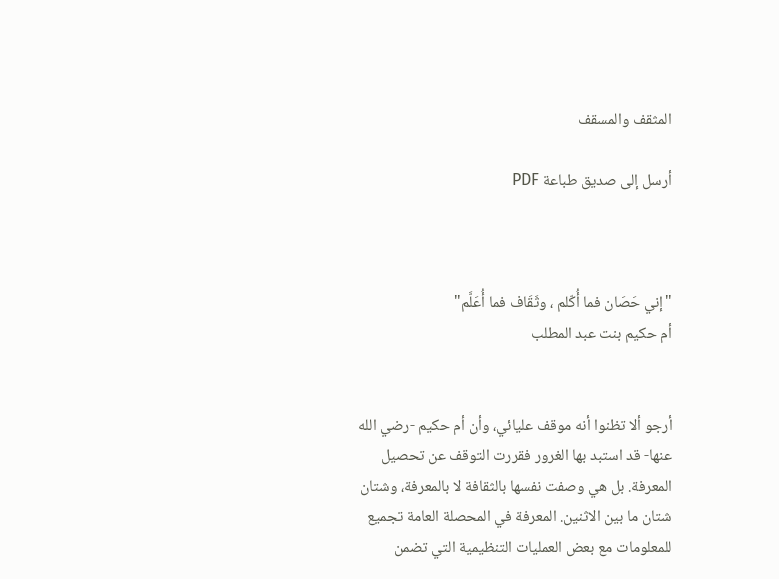المثقف والمسقف

أرسل إلى صديق طباعة PDF



"إني حَصَان فما أُكّلم ، وثَقَاف فما أُعَلَّم"
أم حكيم بنت عبد المطلب


أرجو ألا تظنوا أنه موقف عليائي، وأن أم حكيم -رضي الله عنها- قد استبد بها الغرور فقررت التوقف عن تحصيل المعرفة. بل هي وصفت نفسها بالثقافة لا بالمعرفة، وشتان شتان ما بين الاثنين. المعرفة في المحصلة العامة تجميع للمعلومات مع بعض العمليات التنظيمية التي تضمن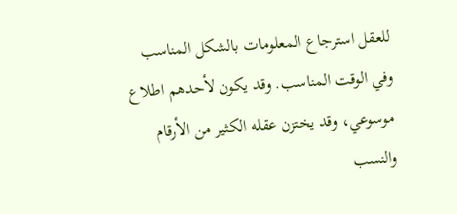للعقل استرجاع المعلومات بالشكل المناسب وفي الوقت المناسب. وقد يكون لأحدهم اطلاع موسوعي، وقد يختزن عقله الكثير من الأرقام والنسب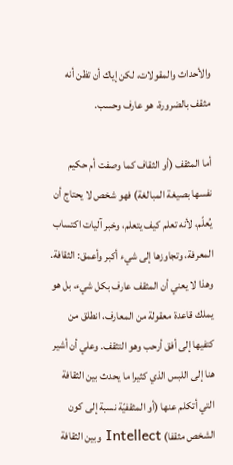والأحداث والمقولات، لكن إياك أن تظن أنه مثقف بالضرورة، هو عارف وحسب.

أما المثقف (أو الثقاف كما وصفت أم حكيم نفسها بصيغة المبالغة) فهو شخص لا يحتاج أن يُعلّم، لأنه تعلم كيف يتعلم، وخبر آليات اكتساب المعرفة، وتجاوزها إلى شيء أكبر وأعمق: الثقافة. وهذا لا يعني أن المثقف عارف بكل شيء، بل هو يملك قاعدة معقولة من المعارف، انطلق من كتفيها إلى أفق أرحب وهو التثقف. وعلي أن أشير هنا إلى اللبس الذي كثيرا ما يحدث بين الثقافة التي أتكلم عنها (أو المثقفيّة نسبة إلى كون الشخص مثقفا) Intellect وبين الثقافة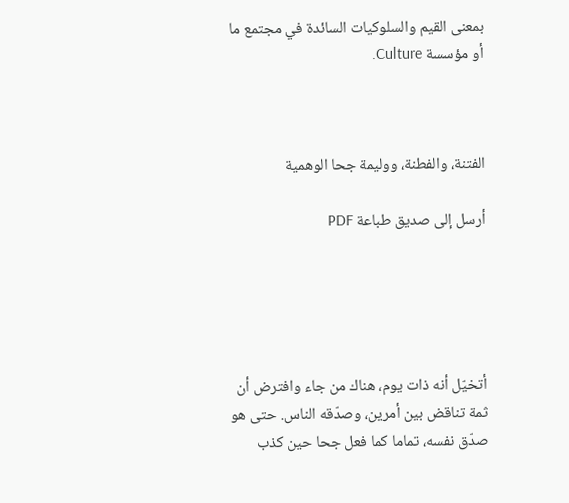بمعنى القيم والسلوكيات السائدة في مجتمع ما أو مؤسسة Culture.



الفتنة، والفطنة، ووليمة جحا الوهمية

أرسل إلى صديق طباعة PDF





أتخيّل أنه ذات يوم، هناك من جاء وافترض أن ثمة تناقض بين أمرين، وصدّقه الناس. حتى هو صدّق نفسه، تماما كما فعل جحا حين كذب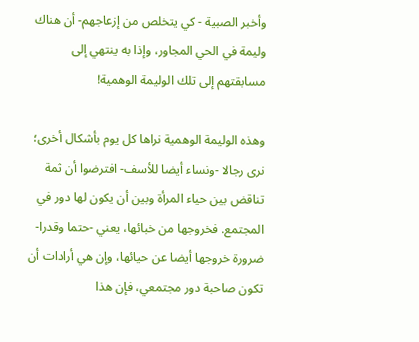وأخبر الصبية - كي يتخلص من إزعاجهم- أن هناك وليمة في الحي المجاور، وإذا به ينتهي إلى مسابقتهم إلى تلك الوليمة الوهمية!

وهذه الوليمة الوهمية نراها كل يوم بأشكال أخرى؛ نرى رجالا -ونساء أيضا للأسف- افترضوا أن ثمة تناقض بين حياء المرأة وبين أن يكون لها دور في المجتمع. فخروجها من خبائها، يعني -حتما وقدرا- ضرورة خروجها أيضا عن حيائها، وإن هي أرادات أن تكون صاحبة دور مجتمعي، فإن هذا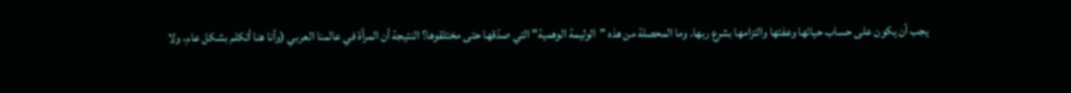يجب أن يكون على حساب حيائها وعفتها والتزامها بشرع ربها. وما المحصلة من هذه "الوليمة الوهمية" التي صدّقها حتى مختلقوها؟ النتيجة أن المرأة في عالمنا العربي (وأنا هنا أتكلم بشكل عام، ولا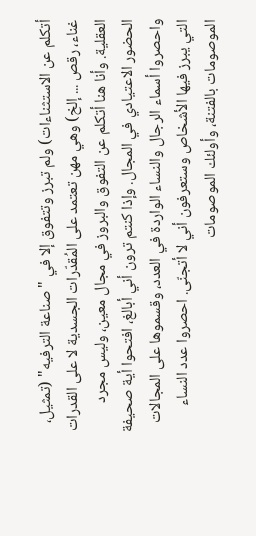أتكلم عن الاستثناءات) ولم تبرز وتتفوق إلا في "صناعة الترفيه" (تمثيل، غناء، رقص ... إلخ) وهي مهن تعتمد على المُقدّرات الجسدية لا على القدرات العقلية. وأنا هنا أتكلم عن التفوق والبروز في مجال معين، وليس مجرد الحضور الاعتيادي في المجال. وإذا كنتم ترون أني أبالغ، افتحوا أية صحيفة واحصروا أسماء الرجال والنساء الواردة في العدد، وقسموها على المجالات التي يبرز فيها الأشخاص وستعرفون أني لا أتجنّى. احصروا عدد النساء الموصومات بالفتنة، وأولئك الموصومات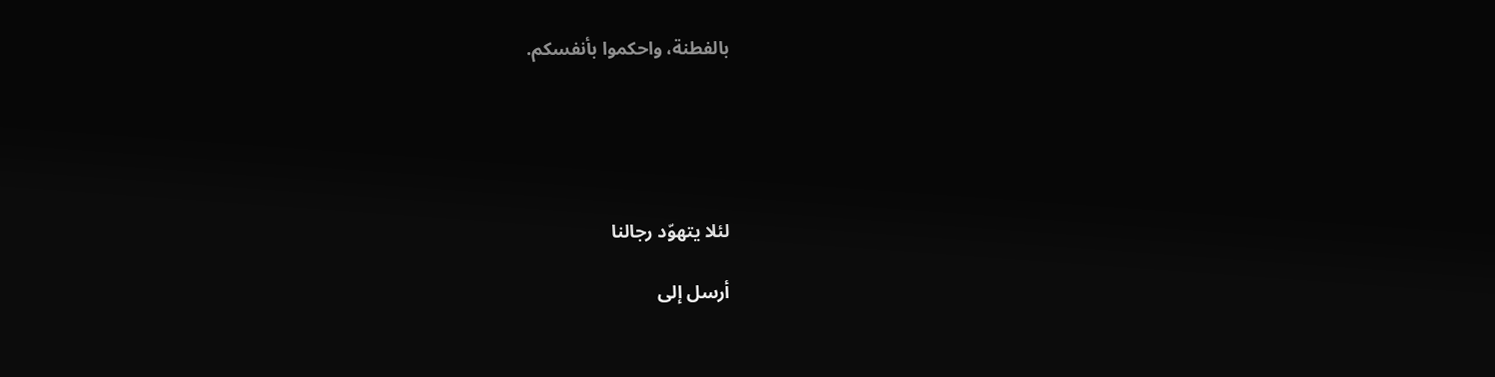بالفطنة، واحكموا بأنفسكم.





لئلا يتهوّد رجالنا

أرسل إلى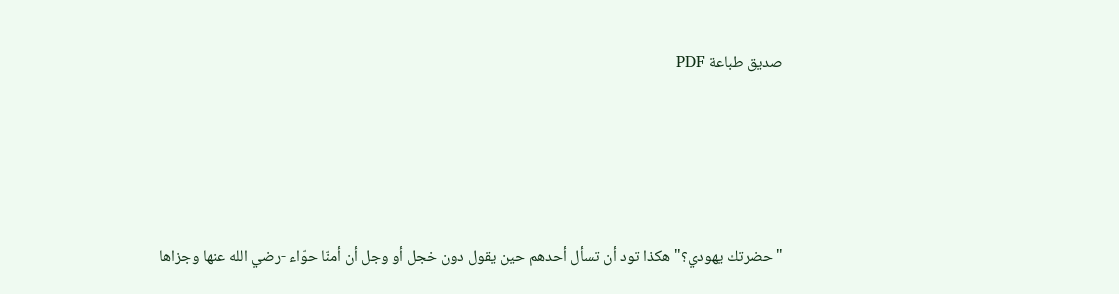صديق طباعة PDF





"حضرتك يهودي؟" هكذا تود أن تسأل أحدهم حين يقول دون خجل أو وجل أن أمنّا حوّاء -رضي الله عنها وجزاها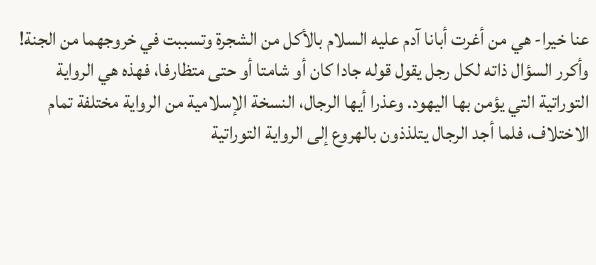عنا خيرا- هي من أغرت أبانا آدم عليه السلام بالأكل من الشجرة وتسببت في خروجهما من الجنة!
وأكرر السؤال ذاته لكل رجل يقول قوله جادا كان أو شامتا أو حتى متظارفا، فهذه هي الرواية التوراتية التي يؤمن بها اليهود. وعذرا أيها الرجال، النسخة الإسلامية من الرواية مختلفة تمام الاختلاف، فلما أجد الرجال يتلذذون بالهروع إلى الرواية التوراتية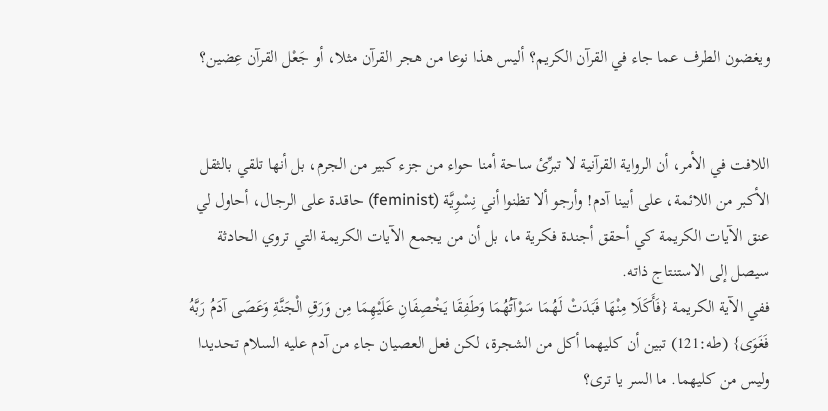ويغضون الطرف عما جاء في القرآن الكريم؟ أليس هذا نوعا من هجر القرآن مثلا، أو جَعْل القرآن عِضين؟


اللافت في الأمر، أن الرواية القرآنية لا تبرِّئ ساحة أمنا حواء من جزء كبير من الجرم، بل أنها تلقي بالثقل الأكبر من اللائمة، على أبينا آدم! وأرجو ألا تظنوا أني نِسْوِيَّة (feminist) حاقدة على الرجال، أحاول لي عنق الآيات الكريمة كي أحقق أجندة فكرية ما، بل أن من يجمع الآيات الكريمة التي تروي الحادثة سيصل إلى الاستنتاج ذاته.
ففي الآية الكريمة {فَأَكَلَا مِنْهَا فَبَدَتْ لَهُمَا سَوْآتُهُمَا وَطَفِقَا يَخْصِفَانِ عَلَيْهِمَا مِن وَرَقِ الْجَنَّةِ وَعَصَى آدَمُ رَبَّهُ فَغَوَى} (طه:121) تبين أن كليهما أكل من الشجرة، لكن فعل العصيان جاء من آدم عليه السلام تحديدا وليس من كليهما. ما السر يا ترى؟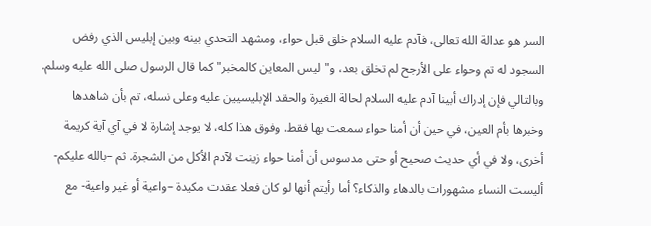السر هو عدالة الله تعالى، فآدم عليه السلام خلق قبل حواء، ومشهد التحدي بينه وبين إبليس الذي رفض السجود له تم وحواء على الأرجح لم تخلق بعد، و"ليس المعاين كالمخبر" كما قال الرسول صلى الله عليه وسلم. وبالتالي فإن إدراك أبينا آدم عليه السلام لحالة الغيرة والحقد الإبليسيين عليه وعلى نسله، تم بأن شاهدها وخبرها بأم العين، في حين أن أمنا حواء سمعت بها فقط. وفوق هذا كله، لا يوجد إشارة لا في آي آية كريمة أخرى، ولا في أي حديث صحيح أو حتى مدسوس أن أمنا حواء زينت لآدم الأكل من الشجرة. ثم –بالله عليكم- أليست النساء مشهورات بالدهاء والذكاء؟ أما رأيتم أنها لو كان فعلا عقدت مكيدة –واعية أو غير واعية- مع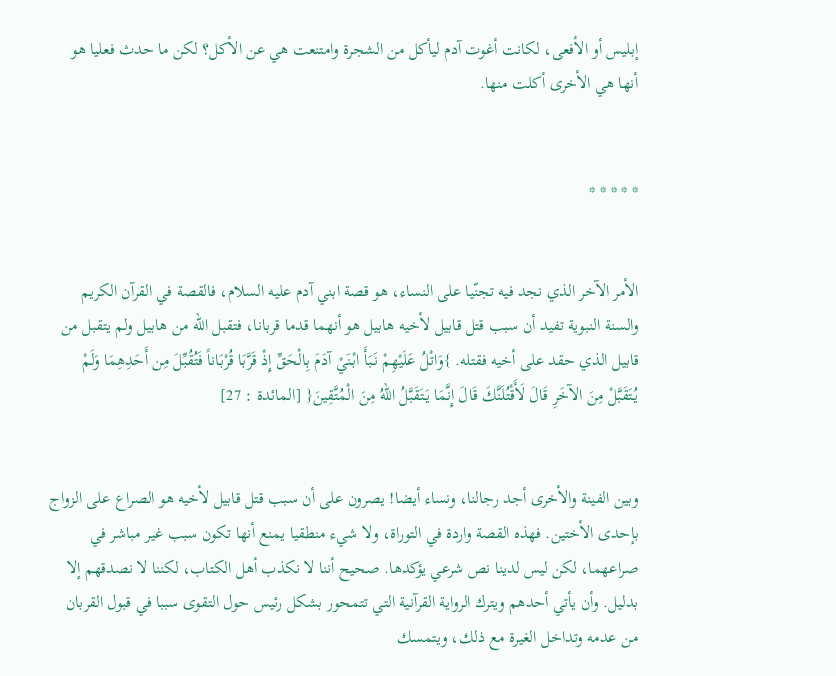إبليس أو الأفعى، لكانت أغوت آدم ليأكل من الشجرة وامتنعت هي عن الأكل؟ لكن ما حدث فعليا هو أنها هي الأخرى أكلت منها.


* * * * *


الأمر الآخر الذي نجد فيه تجنّيا على النساء، هو قصة ابني آدم عليه السلام، فالقصة في القرآن الكريم والسنة النبوية تفيد أن سبب قتل قابيل لأخيه هابيل هو أنهما قدما قربانا، فتقبل الله من هابيل ولم يتقبل من قابيل الذي حقد على أخيه فقتله. }وَاتْلُ عَلَيْهِمْ نَبَأَ ابْنَيْ آدَمَ بِالْحَقِّ إِذْ قَرَّبَا قُرْبَاناً فَتُقُبِّلَ مِن أَحَدِهِمَا وَلَمْ يُتَقَبَّلْ مِنَ الآخَرِ قَالَ لَأَقْتُلَنَّكَ قَالَ إِنَّمَا يَتَقَبَّلُ اللّهُ مِنَ الْمُتَّقِينَ{ [المائدة : 27]


وبين الفينة والأخرى أجد رجالنا، ونساء أيضا! يصرون على أن سبب قتل قابيل لأخيه هو الصراع على الزواج بإحدى الأختين. فهذه القصة واردة في التوراة، ولا شيء منطقيا يمنع أنها تكون سبب غير مباشر في صراعهما، لكن ليس لدينا نص شرعي يؤكدها. صحيح أننا لا نكذب أهل الكتاب، لكننا لا نصدقهم إلا بدليل. وأن يأتي أحدهم ويترك الرواية القرآنية التي تتمحور بشكل رئيس حول التقوى سببا في قبول القربان من عدمه وتداخل الغيرة مع ذلك، ويتمسك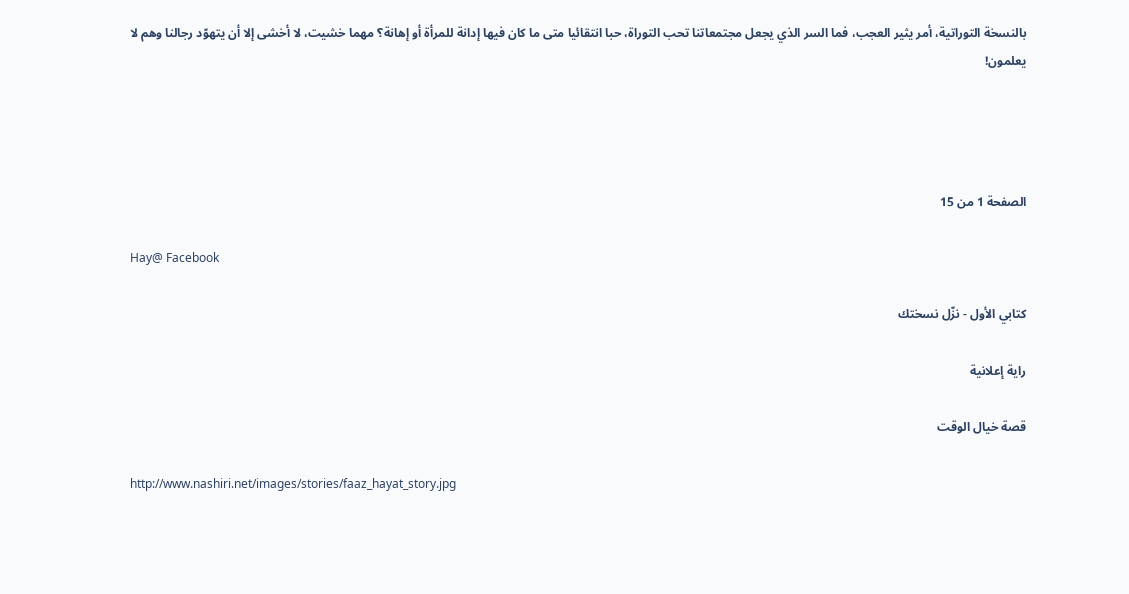بالنسخة التوراتية، أمر يثير العجب، فما السر الذي يجعل مجتمعاتنا تحب التوراة، حبا انتقائيا متى ما كان فيها إدانة للمرأة أو إهانة؟ مهما خشيت، لا أخشى إلا أن يتهوّد رجالنا وهم لا يعلمون!




الصفحة 1 من 15

Hay@ Facebook

كتابي الأول - نزّل نسختك

راية إعلانية

قصة خيال الوقت

http://www.nashiri.net/images/stories/faaz_hayat_story.jpg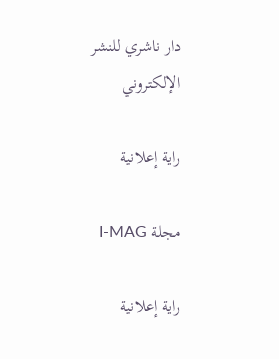دار ناشري للنشر الإلكتروني

راية إعلانية

مجلة I-MAG

راية إعلانية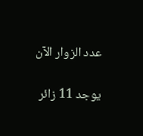عدد الزوار الآن

يوجد 11 زائر